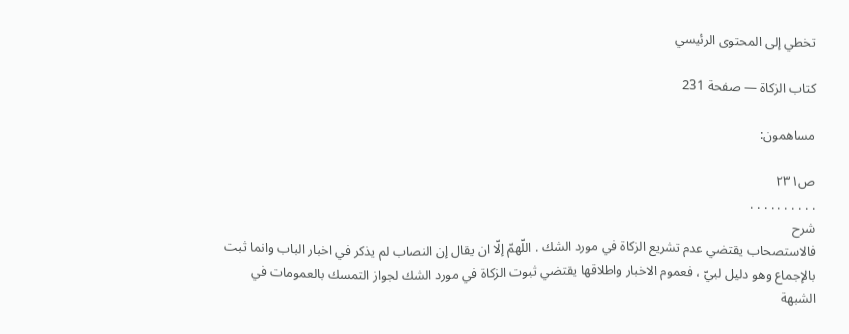تخطي إلى المحتوى الرئيسي

كتاب الزكاة — صفحة 231

مساهمون:

ص٢٣١
. . . . . . . . . .
شرح
فالاستصحاب يقتضي عدم تشريع الزكاة في مورد الشك . اللّهمّ إلّا ان يقال إن النصاب لم يذكر في اخبار الباب وانما ثبت بالإجماع وهو دليل لبيّ ، فعموم الاخبار واطلاقها يقتضي ثبوت الزكاة في مورد الشك لجواز التمسك بالعمومات في الشبهة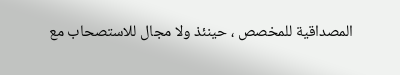المصداقية للمخصص ، حينئذ ولا مجال للاستصحاب مع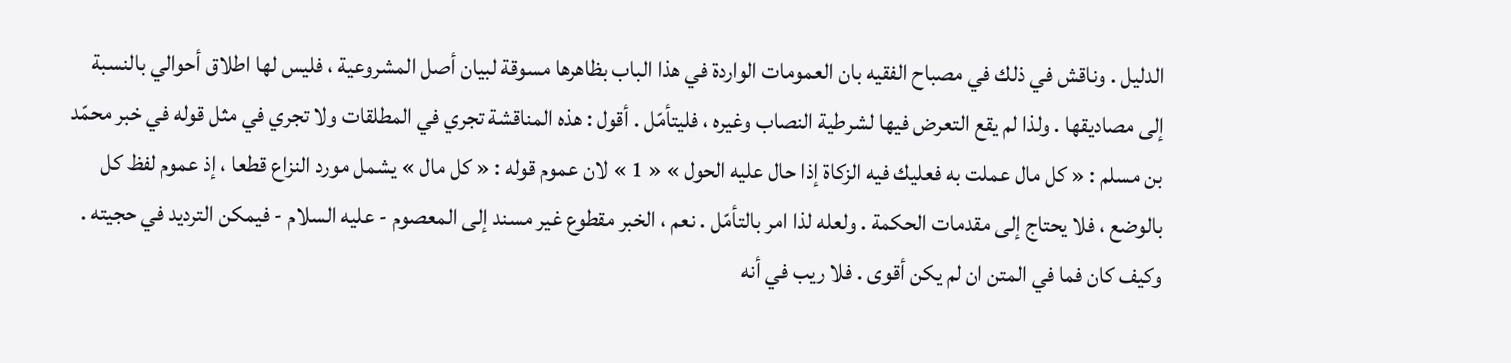الدليل . وناقش في ذلك في مصباح الفقيه بان العمومات الواردة في هذا الباب بظاهرها مسوقة لبيان أصل المشروعية ، فليس لها اطلاق أحوالي بالنسبة إلى مصاديقها . ولذا لم يقع التعرض فيها لشرطية النصاب وغيره ، فليتأمّل . أقول : هذه المناقشة تجري في المطلقات ولا تجري في مثل قوله في خبر محمّد بن مسلم : « كل مال عملت به فعليك فيه الزكاة إذا حال عليه الحول » « 1 » لان عموم قوله : « كل مال » يشمل مورد النزاع قطعا ، إذ عموم لفظ كل بالوضع ، فلا يحتاج إلى مقدمات الحكمة . ولعله لذا امر بالتأمّل . نعم ، الخبر مقطوع غير مسند إلى المعصوم - عليه السلام - فيمكن الترديد في حجيته . وكيف كان فما في المتن ان لم يكن أقوى . فلا ريب في أنه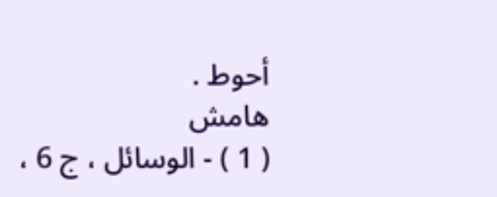أحوط .
هامش
( 1 ) - الوسائل ، ج 6 ،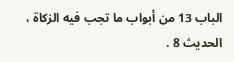الباب 13 من أبواب ما تجب فيه الزكاة ، الحديث 8 .